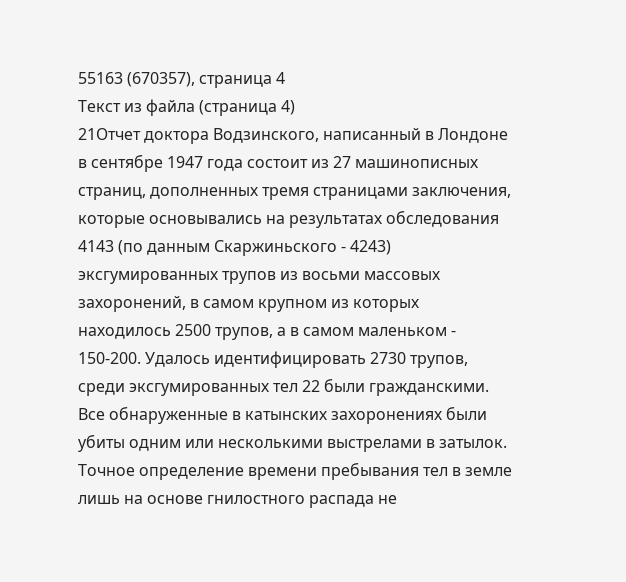55163 (670357), страница 4
Текст из файла (страница 4)
21Отчет доктора Водзинского, написанный в Лондоне в сентябре 1947 года состоит из 27 машинописных страниц, дополненных тремя страницами заключения, которые основывались на результатах обследования 4143 (по данным Скаржиньского - 4243) эксгумированных трупов из восьми массовых захоронений, в самом крупном из которых находилось 2500 трупов, а в самом маленьком - 150-200. Удалось идентифицировать 2730 трупов, среди эксгумированных тел 22 были гражданскими. Все обнаруженные в катынских захоронениях были убиты одним или несколькими выстрелами в затылок. Точное определение времени пребывания тел в земле лишь на основе гнилостного распада не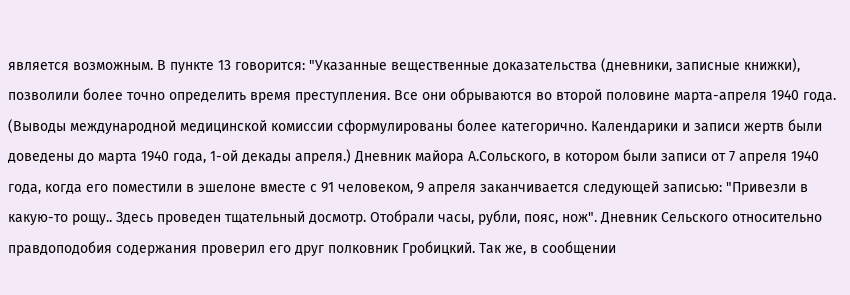является возможным. В пункте 13 говорится: "Указанные вещественные доказательства (дневники, записные книжки), позволили более точно определить время преступления. Все они обрываются во второй половине марта-апреля 1940 года. (Выводы международной медицинской комиссии сформулированы более категорично. Календарики и записи жертв были доведены до марта 1940 года, 1-ой декады апреля.) Дневник майора А.Сольского, в котором были записи от 7 апреля 1940 года, когда его поместили в эшелоне вместе с 91 человеком, 9 апреля заканчивается следующей записью: "Привезли в какую-то рощу.. Здесь проведен тщательный досмотр. Отобрали часы, рубли, пояс, нож". Дневник Сельского относительно правдоподобия содержания проверил его друг полковник Гробицкий. Так же, в сообщении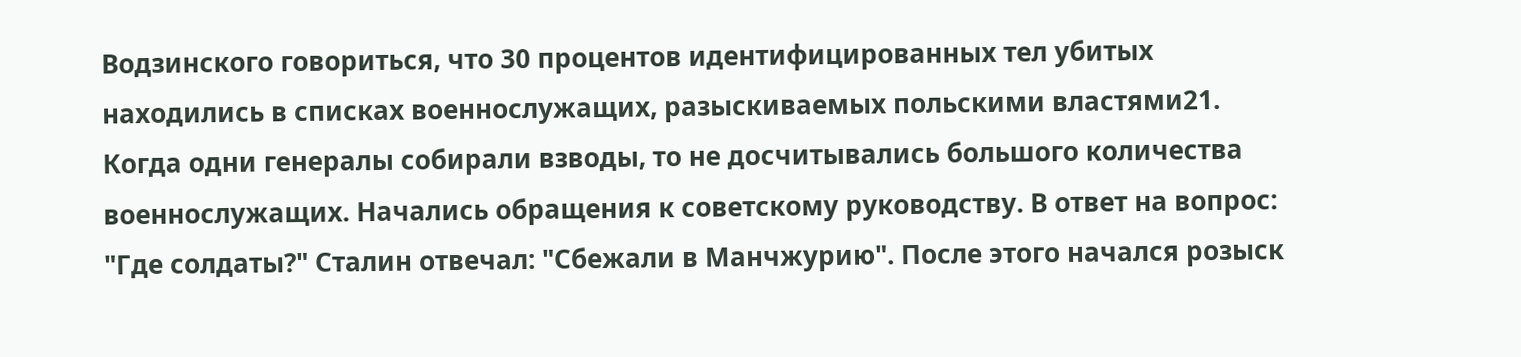Водзинского говориться, что 30 процентов идентифицированных тел убитых находились в списках военнослужащих, разыскиваемых польскими властями21. Когда одни генералы собирали взводы, то не досчитывались большого количества военнослужащих. Начались обращения к советскому руководству. В ответ на вопрос: "Где солдаты?" Сталин отвечал: "Сбежали в Манчжурию". После этого начался розыск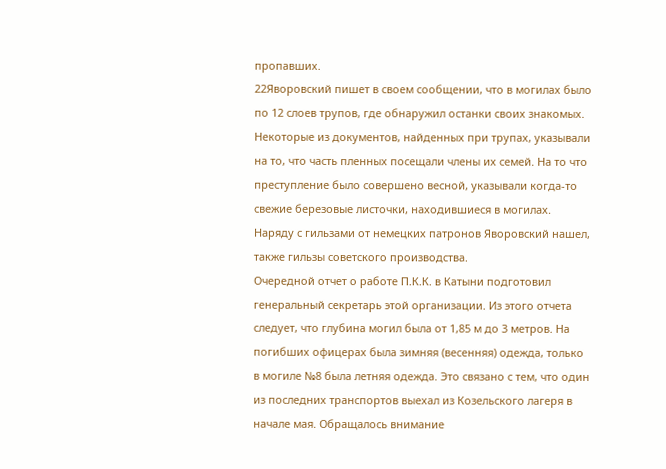пропавших.
22Яворовский пишет в своем сообщении, что в могилах было по 12 слоев трупов, где обнаружил останки своих знакомых. Некоторые из документов, найденных при трупах, указывали на то, что часть пленных посещали члены их семей. На то что преступление было совершено весной, указывали когда-то свежие березовые листочки, находившиеся в могилах. Наряду с гильзами от немецких патронов Яворовский нашел, также гильзы советского производства.
Очередной отчет о работе П.К.К. в Катыни подготовил генеральный секретарь этой организации. Из этого отчета следует, что глубина могил была от 1,85 м до 3 метров. На погибших офицерах была зимняя (весенняя) одежда, только в могиле №8 была летняя одежда. Это связано с тем, что один из последних транспортов выехал из Козельского лагеря в начале мая. Обращалось внимание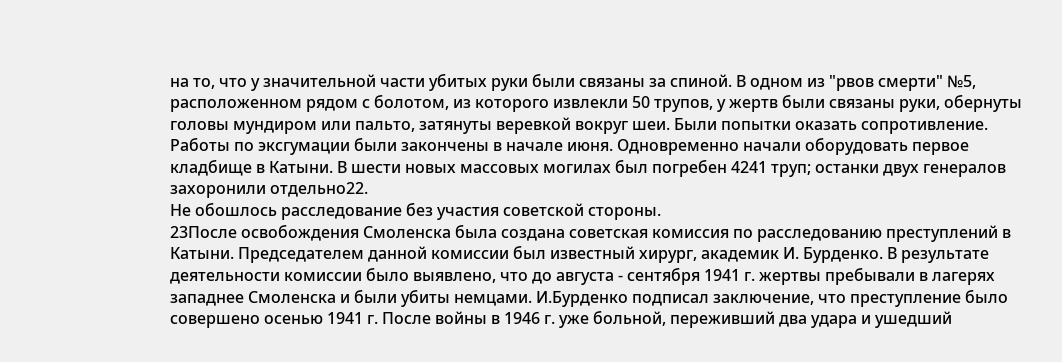на то, что у значительной части убитых руки были связаны за спиной. В одном из "рвов смерти" №5, расположенном рядом с болотом, из которого извлекли 50 трупов, у жертв были связаны руки, обернуты головы мундиром или пальто, затянуты веревкой вокруг шеи. Были попытки оказать сопротивление.
Работы по эксгумации были закончены в начале июня. Одновременно начали оборудовать первое кладбище в Катыни. В шести новых массовых могилах был погребен 4241 труп; останки двух генералов захоронили отдельно22.
Не обошлось расследование без участия советской стороны.
23После освобождения Смоленска была создана советская комиссия по расследованию преступлений в Катыни. Председателем данной комиссии был известный хирург, академик И. Бурденко. В результате деятельности комиссии было выявлено, что до августа - сентября 1941 г. жертвы пребывали в лагерях западнее Смоленска и были убиты немцами. И.Бурденко подписал заключение, что преступление было совершено осенью 1941 г. После войны в 1946 г. уже больной, переживший два удара и ушедший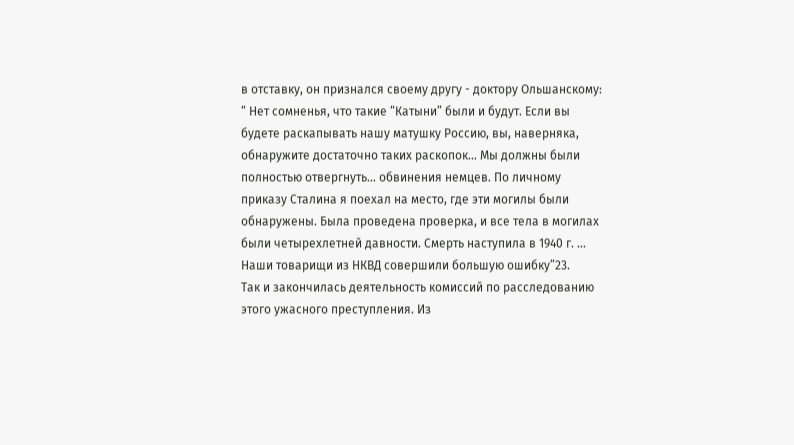в отставку, он признался своему другу - доктору Ольшанскому: “ Нет сомненья, что такие “Катыни” были и будут. Если вы будете раскапывать нашу матушку Россию, вы, наверняка, обнаружите достаточно таких раскопок... Мы должны были полностью отвергнуть... обвинения немцев. По личному приказу Сталина я поехал на место, где эти могилы были обнаружены. Была проведена проверка, и все тела в могилах были четырехлетней давности. Смерть наступила в 1940 г. ... Наши товарищи из НКВД совершили большую ошибку”23.
Так и закончилась деятельность комиссий по расследованию этого ужасного преступления. Из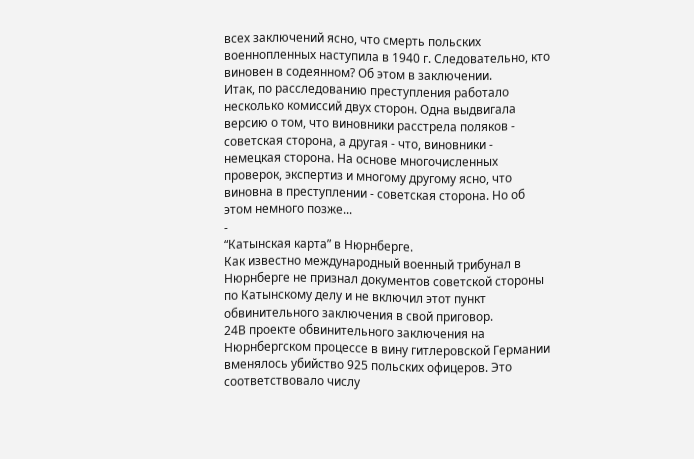всех заключений ясно, что смерть польских военнопленных наступила в 1940 г. Следовательно, кто виновен в содеянном? Об этом в заключении.
Итак, по расследованию преступления работало несколько комиссий двух сторон. Одна выдвигала версию о том, что виновники расстрела поляков - советская сторона, а другая - что, виновники - немецкая сторона. На основе многочисленных проверок, экспертиз и многому другому ясно, что виновна в преступлении - советская сторона. Но об этом немного позже...
-
“Катынская карта” в Нюрнберге.
Как известно международный военный трибунал в Нюрнберге не признал документов советской стороны по Катынскому делу и не включил этот пункт обвинительного заключения в свой приговор.
24В проекте обвинительного заключения на Нюрнбергском процессе в вину гитлеровской Германии вменялось убийство 925 польских офицеров. Это соответствовало числу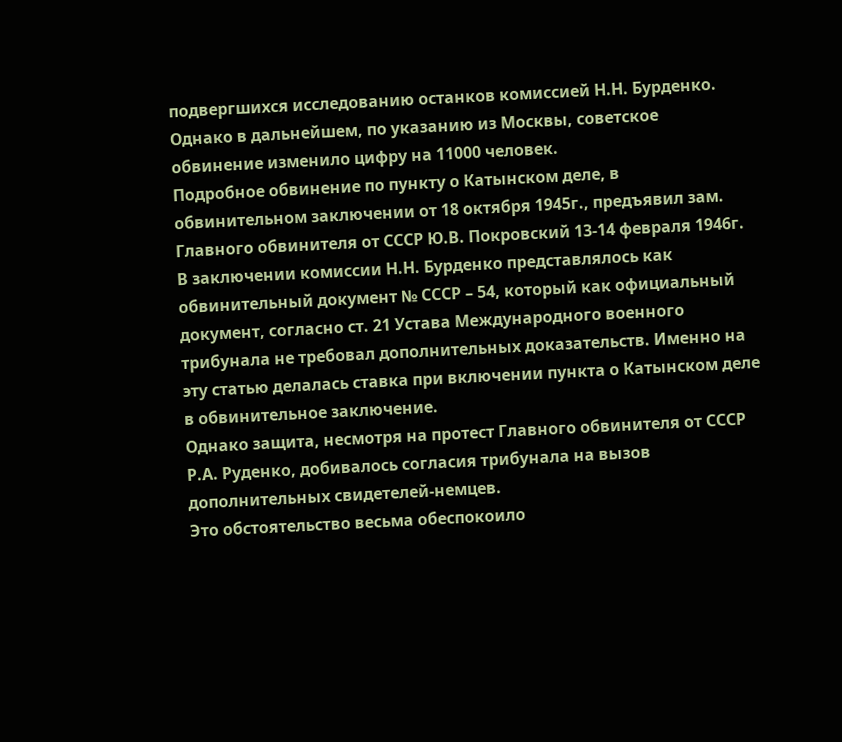подвергшихся исследованию останков комиссией Н.Н. Бурденко. Однако в дальнейшем, по указанию из Москвы, советское обвинение изменило цифру на 11000 человек.
Подробное обвинение по пункту о Катынском деле, в обвинительном заключении от 18 октября 1945г., предъявил зам. Главного обвинителя от СССР Ю.В. Покровский 13-14 февраля 1946г. В заключении комиссии Н.Н. Бурденко представлялось как обвинительный документ № СССР – 54, который как официальный документ, согласно ст. 21 Устава Международного военного трибунала не требовал дополнительных доказательств. Именно на эту статью делалась ставка при включении пункта о Катынском деле в обвинительное заключение.
Однако защита, несмотря на протест Главного обвинителя от СССР Р.А. Руденко, добивалось согласия трибунала на вызов дополнительных свидетелей-немцев.
Это обстоятельство весьма обеспокоило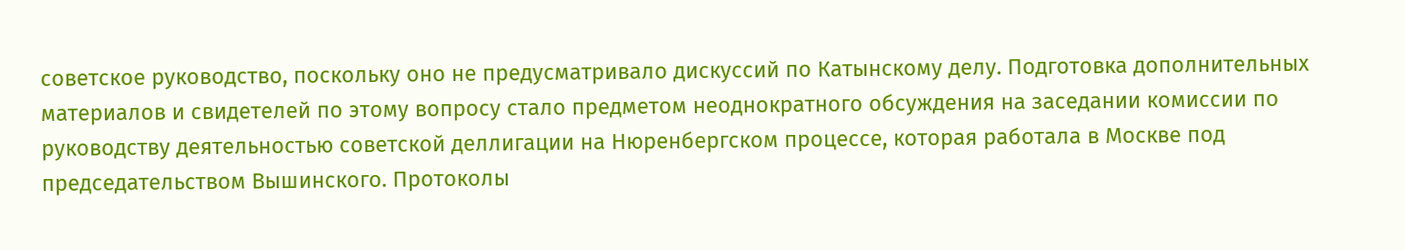советское руководство, поскольку оно не предусматривало дискуссий по Катынскому делу. Подготовка дополнительных материалов и свидетелей по этому вопросу стало предметом неоднократного обсуждения на заседании комиссии по руководству деятельностью советской деллигации на Нюренбергском процессе, которая работала в Москве под председательством Вышинского. Протоколы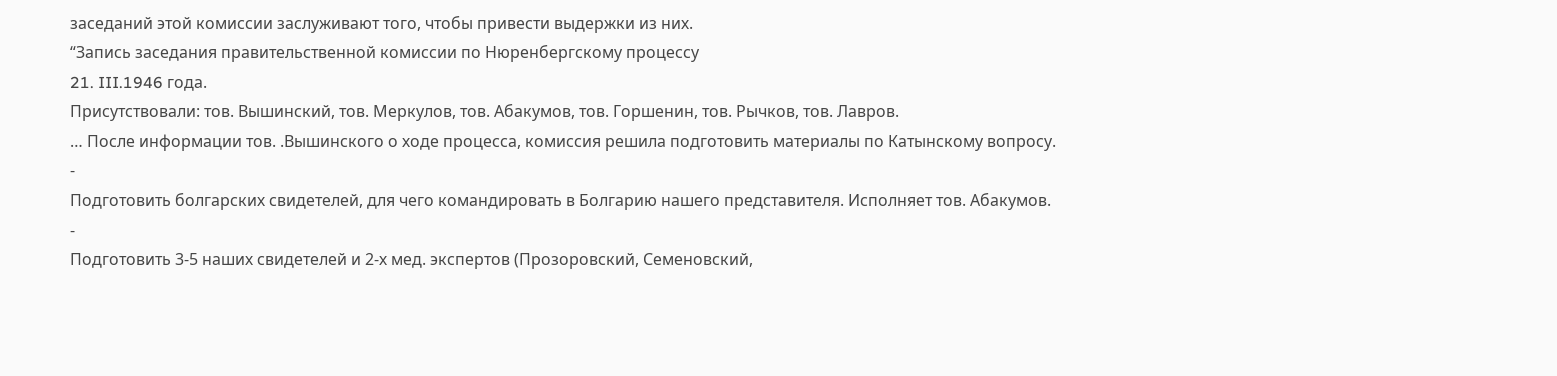заседаний этой комиссии заслуживают того, чтобы привести выдержки из них.
“Запись заседания правительственной комиссии по Нюренбергскому процессу
21. III.1946 года.
Присутствовали: тов. Вышинский, тов. Меркулов, тов. Абакумов, тов. Горшенин, тов. Рычков, тов. Лавров.
… После информации тов. .Вышинского о ходе процесса, комиссия решила подготовить материалы по Катынскому вопросу.
-
Подготовить болгарских свидетелей, для чего командировать в Болгарию нашего представителя. Исполняет тов. Абакумов.
-
Подготовить 3-5 наших свидетелей и 2-х мед. экспертов (Прозоровский, Семеновский,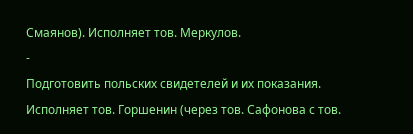Смаянов). Исполняет тов. Меркулов.
-
Подготовить польских свидетелей и их показания. Исполняет тов. Горшенин (через тов. Сафонова с тов.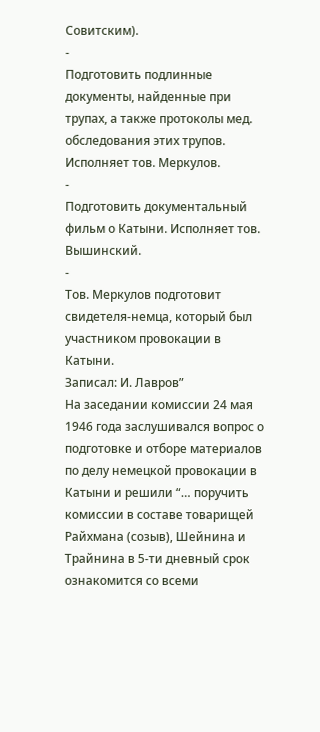Совитским).
-
Подготовить подлинные документы, найденные при трупах, а также протоколы мед. обследования этих трупов. Исполняет тов. Меркулов.
-
Подготовить документальный фильм о Катыни. Исполняет тов. Вышинский.
-
Тов. Меркулов подготовит свидетеля-немца, который был участником провокации в Катыни.
Записал: И. Лавров”
На заседании комиссии 24 мая 1946 года заслушивался вопрос о подготовке и отборе материалов по делу немецкой провокации в Катыни и решили “… поручить комиссии в составе товарищей Райхмана (созыв), Шейнина и Трайнина в 5-ти дневный срок ознакомится со всеми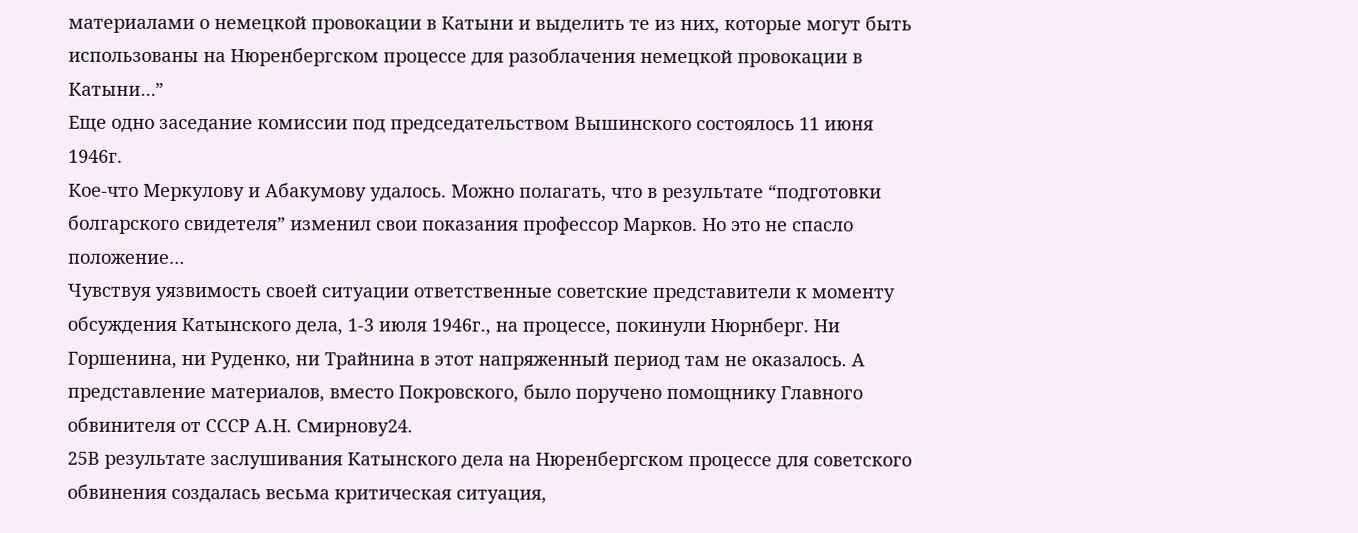материалами о немецкой провокации в Катыни и выделить те из них, которые могут быть использованы на Нюренбергском процессе для разоблачения немецкой провокации в Катыни…”
Еще одно заседание комиссии под председательством Вышинского состоялось 11 июня 1946г.
Кое-что Меркулову и Абакумову удалось. Можно полагать, что в результате “подготовки болгарского свидетеля” изменил свои показания профессор Марков. Но это не спасло положение…
Чувствуя уязвимость своей ситуации ответственные советские представители к моменту обсуждения Катынского дела, 1-3 июля 1946г., на процессе, покинули Нюрнберг. Ни Горшенина, ни Руденко, ни Трайнина в этот напряженный период там не оказалось. А представление материалов, вместо Покровского, было поручено помощнику Главного обвинителя от СССР А.Н. Смирнову24.
25В результате заслушивания Катынского дела на Нюренбергском процессе для советского обвинения создалась весьма критическая ситуация,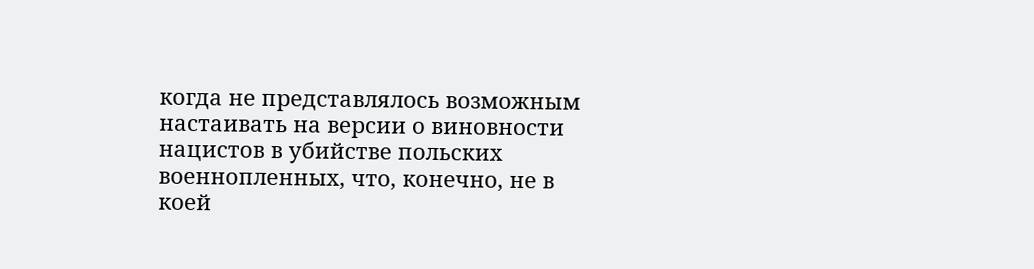когда не представлялось возможным настаивать на версии о виновности нацистов в убийстве польских военнопленных, что, конечно, не в коей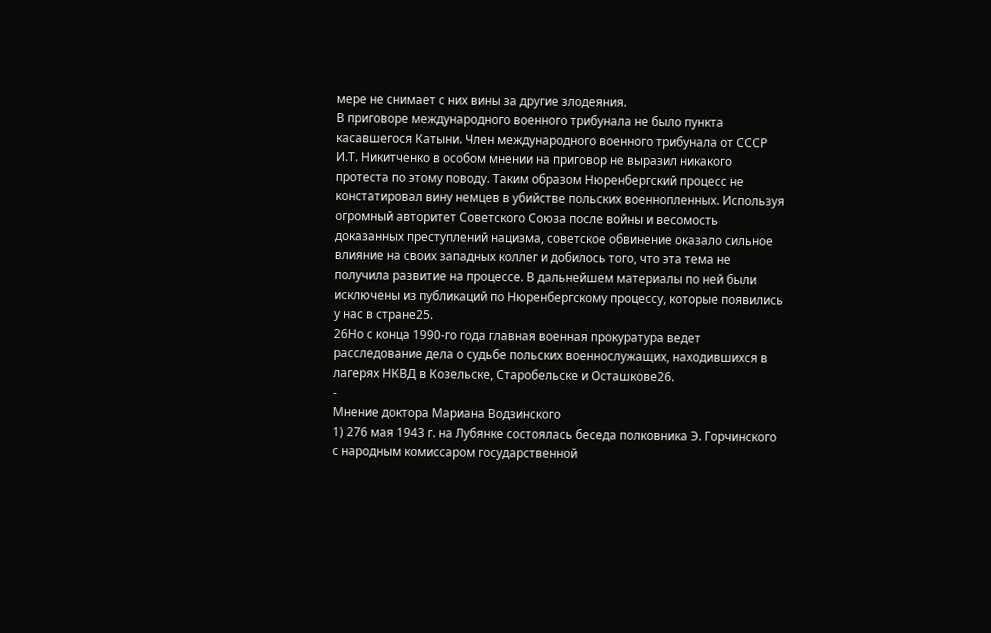мере не снимает с них вины за другие злодеяния.
В приговоре международного военного трибунала не было пункта касавшегося Катыни. Член международного военного трибунала от СССР И.Т. Никитченко в особом мнении на приговор не выразил никакого протеста по этому поводу. Таким образом Нюренбергский процесс не констатировал вину немцев в убийстве польских военнопленных. Используя огромный авторитет Советского Союза после войны и весомость доказанных преступлений нацизма, советское обвинение оказало сильное влияние на своих западных коллег и добилось того, что эта тема не получила развитие на процессе. В дальнейшем материалы по ней были исключены из публикаций по Нюренбергскому процессу, которые появились у нас в стране25.
26Но с конца 1990-го года главная военная прокуратура ведет расследование дела о судьбе польских военнослужащих, находившихся в лагерях НКВД в Козельске, Старобельске и Осташкове26.
-
Мнение доктора Мариана Водзинского
1) 276 мая 1943 г. на Лубянке состоялась беседа полковника Э. Горчинского с народным комиссаром государственной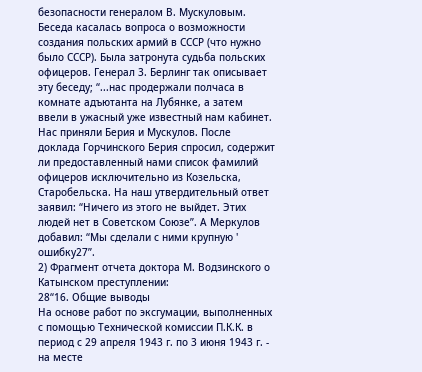безопасности генералом В. Мускуловым. Беседа касалась вопроса о возможности создания польских армий в СССР (что нужно было СССР). Была затронута судьба польских офицеров. Генерал 3. Берлинг так описывает эту беседу; “...нас продержали полчаса в комнате адъютанта на Лубянке, а затем ввели в ужасный уже известный нам кабинет. Нас приняли Берия и Мускулов. После доклада Горчинского Берия спросил, содержит ли предоставленный нами список фамилий офицеров исключительно из Козельска, Старобельска. На наш утвердительный ответ заявил: “Ничего из этого не выйдет. Этих людей нет в Советском Союзе”. А Меркулов добавил: “Мы сделали с ними крупную ' ошибку27”.
2) Фрагмент отчета доктора М. Водзинского о Катынском преступлении:
28“16. Общие выводы
На основе работ по эксгумации, выполненных с помощью Технической комиссии П.К.К. в период с 29 апреля 1943 г. по 3 июня 1943 г. - на месте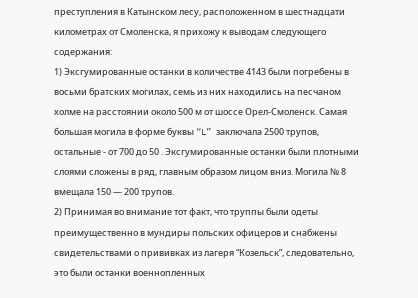преступления в Катынском лесу, расположенном в шестнадцати километрах от Смоленска, я прихожу к выводам следующего содержания:
1) Эксгумированные останки в количестве 4143 были погребены в восьми братских могилах, семь из них находились на песчаном холме на расстоянии около 500 м от шоссе Орел-Смоленск. Самая большая могила в форме буквы “L” заключала 2500 трупов, остальные - от 700 до 50 . Эксгумированные останки были плотными слоями сложены в ряд, главным образом лицом вниз. Могила № 8 вмещала 150 — 200 трупов.
2) Принимая во внимание тот факт, что труппы были одеты
преимущественно в мундиры польских офицеров и снабжены свидетельствами о прививках из лагеря “Козельск”, следовательно, это были останки военнопленных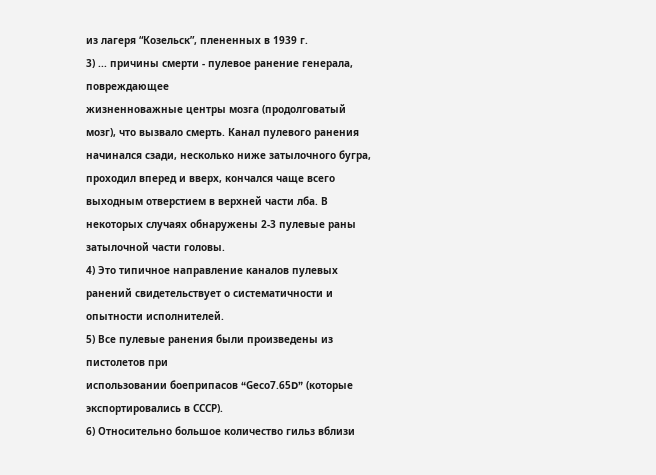из лагеря “Козельск”, плененных в 1939 г.
3) ... причины смерти - пулевое ранение генерала, повреждающее
жизненноважные центры мозга (продолговатый мозг), что вызвало смерть. Канал пулевого ранения начинался сзади, несколько ниже затылочного бугра, проходил вперед и вверх, кончался чаще всего выходным отверстием в верхней части лба. В некоторых случаях обнаружены 2-3 пулевые раны затылочной части головы.
4) Это типичное направление каналов пулевых ранений свидетельствует о систематичности и опытности исполнителей.
5) Все пулевые ранения были произведены из пистолетов при
использовании боеприпасов “Gесо7.65D” (которые экспортировались в СССР).
6) Относительно большое количество гильз вблизи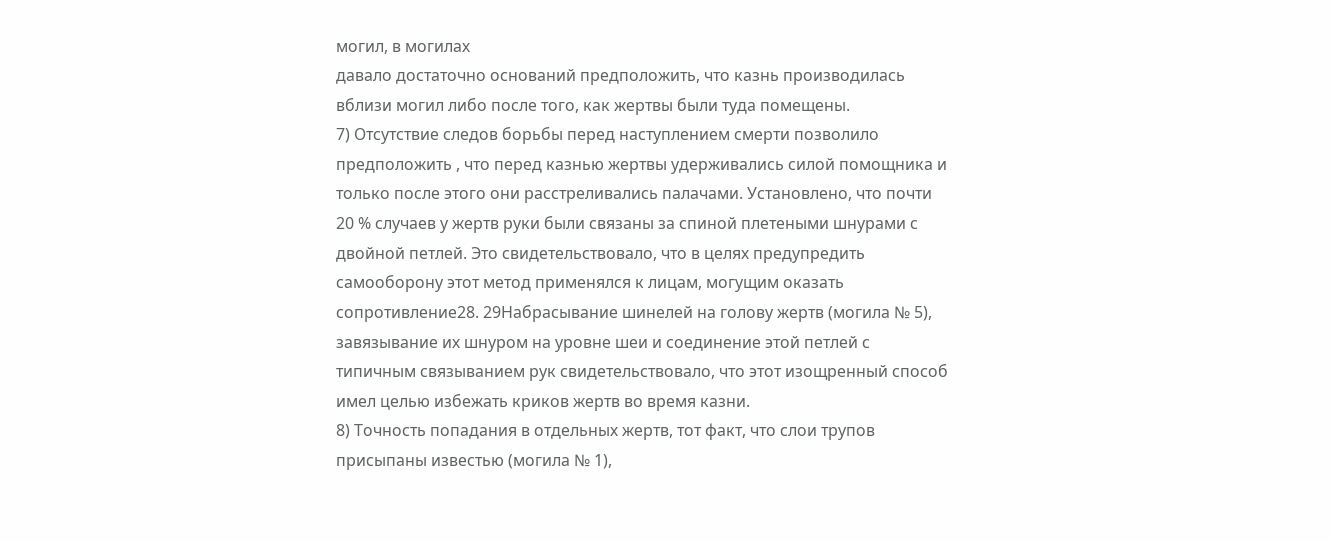могил, в могилах
давало достаточно оснований предположить, что казнь производилась вблизи могил либо после того, как жертвы были туда помещены.
7) Отсутствие следов борьбы перед наступлением смерти позволило предположить , что перед казнью жертвы удерживались силой помощника и только после этого они расстреливались палачами. Установлено, что почти 20 % случаев у жертв руки были связаны за спиной плетеными шнурами с двойной петлей. Это свидетельствовало, что в целях предупредить самооборону этот метод применялся к лицам, могущим оказать сопротивление28. 29Набрасывание шинелей на голову жертв (могила № 5), завязывание их шнуром на уровне шеи и соединение этой петлей с типичным связыванием рук свидетельствовало, что этот изощренный способ имел целью избежать криков жертв во время казни.
8) Точность попадания в отдельных жертв, тот факт, что слои трупов присыпаны известью (могила № 1),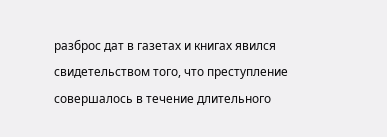разброс дат в газетах и книгах явился свидетельством того, что преступление совершалось в течение длительного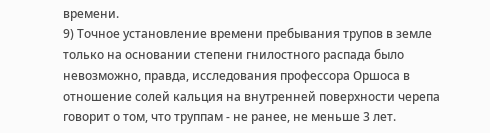времени.
9) Точное установление времени пребывания трупов в земле только на основании степени гнилостного распада было невозможно, правда, исследования профессора Оршоса в отношение солей кальция на внутренней поверхности черепа говорит о том, что труппам - не ранее, не меньше 3 лет.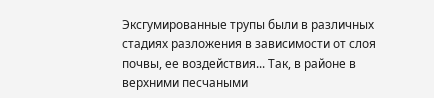Эксгумированные трупы были в различных стадиях разложения в зависимости от слоя почвы, ее воздействия... Так, в районе в верхними песчаными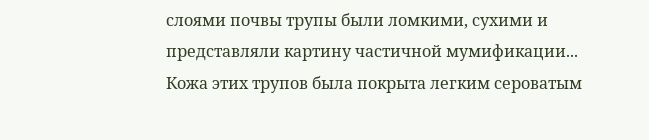слоями почвы трупы были ломкими, сухими и представляли картину частичной мумификации... Кожа этих трупов была покрыта легким сероватым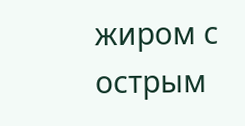жиром с острым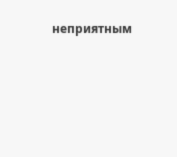неприятным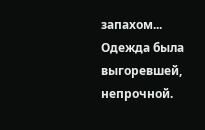запахом... Одежда была выгоревшей, непрочной.